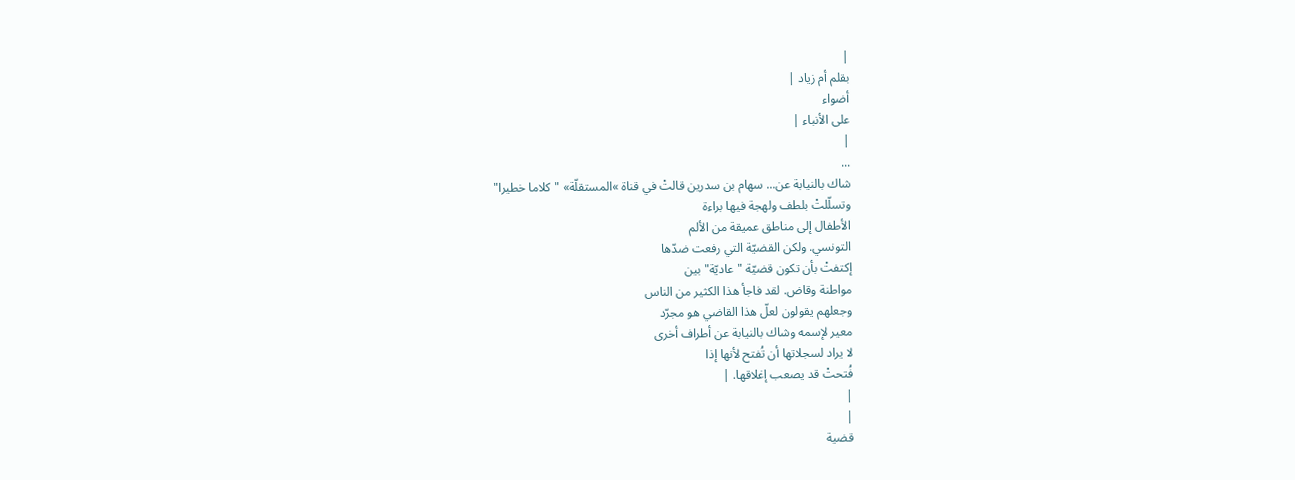|
بقلم أم زياد |
أضواء
على الأنباء |
|
...
شاك بالنيابة عن... سهام بن سدرين قالتْ في قناة »المستقلّة» "كلاما خطيرا"
وتسلّلتْ بلطف ولهجة فيها براءة
الأطفال إلى مناطق عميقة من الألم
التونسي. ولكن القضيّة التي رفعت ضدّها
إكتفتْ بأن تكون قضيّة "عاديّة" بين
مواطنة وقاض. لقد فاجأ هذا الكثير من الناس
وجعلهم يقولون لعلّ هذا القاضي هو مجرّد
معير لإسمه وشاك بالنيابة عن أطراف أخرى
لا يراد لسجلاتها أن تُفتح لأنها إذا
فُتحتْ قد يصعب إغلاقها. |
|
|
قضية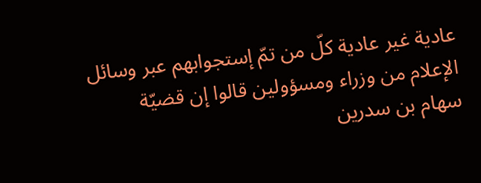عادية غير عادية كلّ من تمّ إستجوابهم عبر وسائل
الإعلام من وزراء ومسؤولين قالوا إن قضيّة
سهام بن سدرين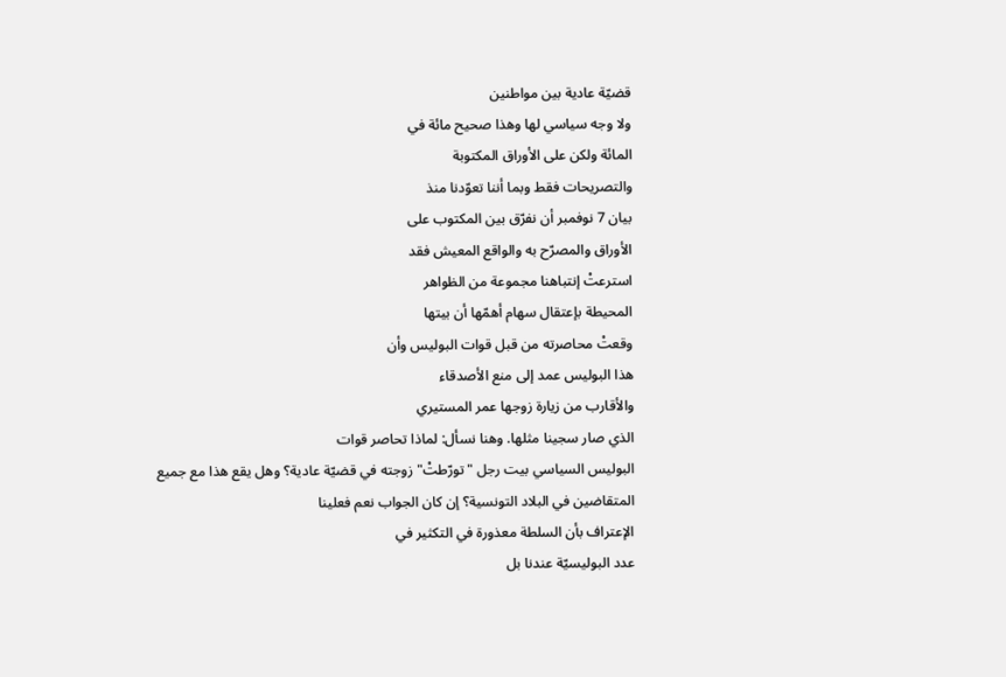قضيّة عادية بين مواطنين
ولا وجه سياسي لها وهذا صحيح مائة في
المائة ولكن على الأوراق المكتوبة
والتصريحات فقط وبما أننا تعوّدنا منذ
بيان 7 نوفمبر أن نفرّق بين المكتوب على
الأوراق والمصرّح به والواقع المعيش فقد
استرعتْ إنتباهنا مجموعة من الظواهر
المحيطة بإعتقال سهام أهمّها أن بيتها
وقعتْ محاصرته من قبل قوات البوليس وأن
هذا البوليس عمد إلى منع الأصدقاء
والأقارب من زيارة زوجها عمر المستيري
الذي صار سجينا مثلها. وهنا نسأل: لماذا تحاصر قوات
البوليس السياسي بيت رجل "تورّطتْ" زوجته في قضيّة عادية؟ وهل يقع هذا مع جميع
المتقاضين في البلاد التونسية؟ إن كان الجواب نعم فعلينا
الإعتراف بأن السلطة معذورة في التكثير في
عدد البوليسيّة عندنا بل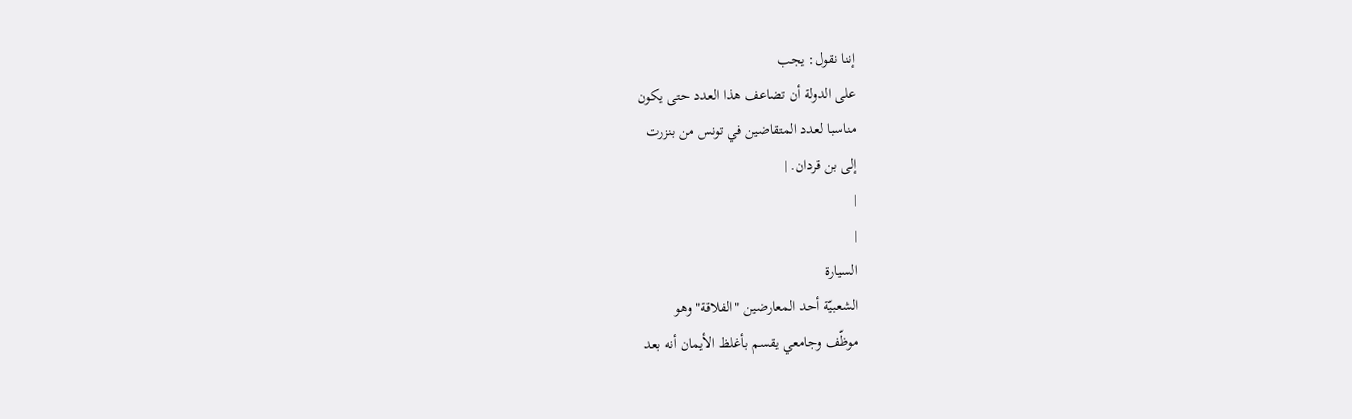إننا نقول: يجب
على الدولة أن تضاعف هذا العدد حتى يكون
مناسبا لعدد المتقاضين في تونس من بنزرت
إلى بن قردان. |
|
|
السيارة
الشعبيّة أحد المعارضين "الفلاقة" وهو
موظّف وجامعي يقسم بأغلظ الأيمان أنه بعد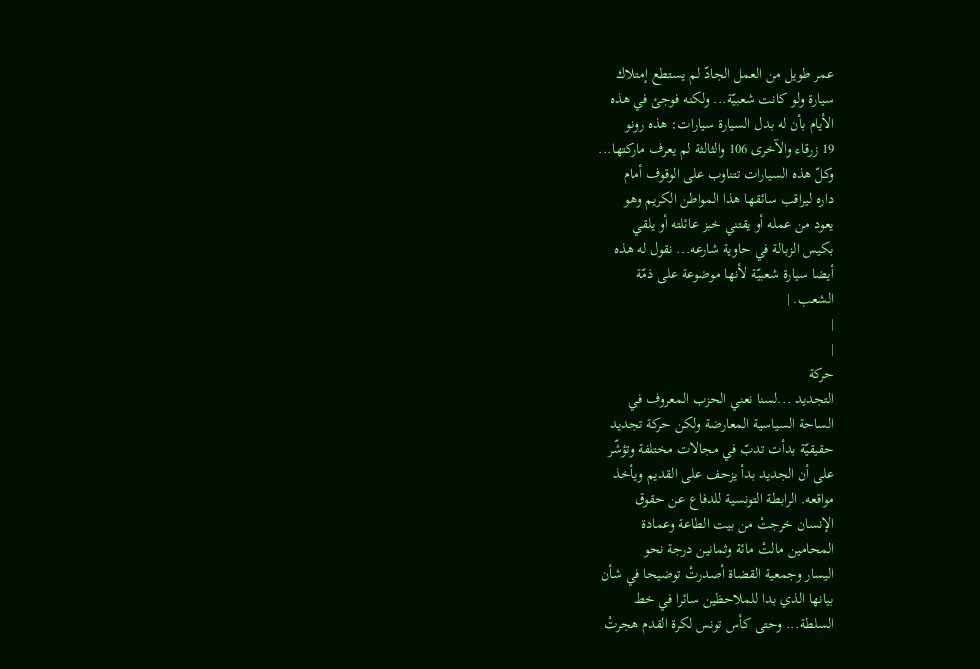عمر طويل من العمل الجادّ لم يستطع إمتلاك
سيارة ولو كانت شعبيّة... ولكنه فوجئ في هذه
الأيام بأن له بدل السيارة سيارات: هذه رونو
19 زرقاء والآخرى 106 والثالثة لم يعرف ماركتها...
وكلّ هذه السيارات تتناوب على الوقوف أمام
داره ليراقب سائقها هذا المواطن الكريم وهو
يعود من عمله أو يقتني خبز عائلته أو يلقي
بكيس الزبالة في حاوية شارعه... نقول له هذه
أيضا سيارة شعبيّة لأنها موضوعة على ذمّة
الشعب. |
|
|
حركة
التجديد ...لسنا نعني الحزب المعروف في
الساحة السياسية المعارضة ولكن حركة تجديد
حقيقيّة بدأت تدبّ في مجالات مختلفة وتؤشّر
على أن الجديد بدأ يزحف على القديم ويأخذ
مواقعه. الرابطة التونسية للدفاع عن حقوق
الإنسان خرجتْ من بيت الطاعة وعمادة
المحامين مالتْ مائة وثمانين درجة نحو
اليسار وجمعية القضاة أصدرتْ توضيحا في شأن
بيانها الذي بدا للملاحظين سائرا في خط
السلطة... وحتى كأس تونس لكرة القدم هجرتْ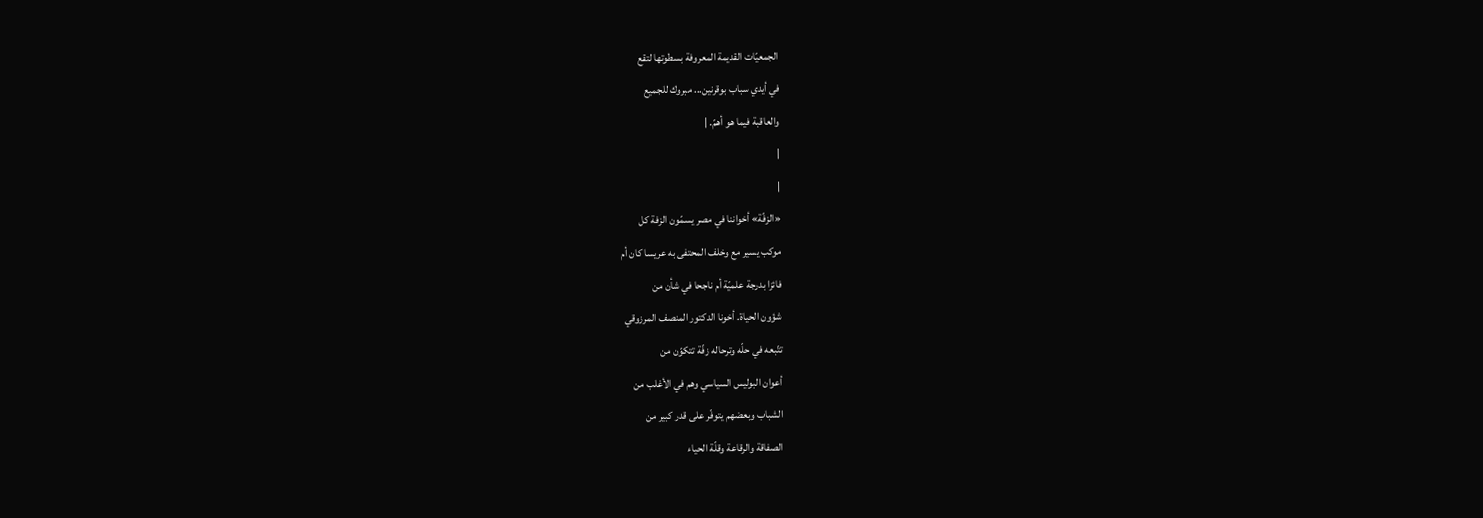الجمعيّات القديمة المعروفة بسطوتها لتقع
في أيدي سباب بوقرنين... مبروك للجميع
والعاقبة فيما هو أهمّ. |
|
|
«الزفّة» أخواننا في مصر يسمّون الزفة كل
موكب يسير مع وخلف المحتفى به عريسا كان أم
فائزا بدرجة علميّة أم ناجحا في شأن من
شؤون الحياة. أخونا الدكتور المنصف المرزوقي
تتّبعه في حلّه وترحاله زفّة تتكوّن من
أعوان البوليس السياسي وهم في الأغلب من
الشباب وبعضهم يتوفّر على قدر كبير من
الصفاقة والرقاعة وقلّة الحياء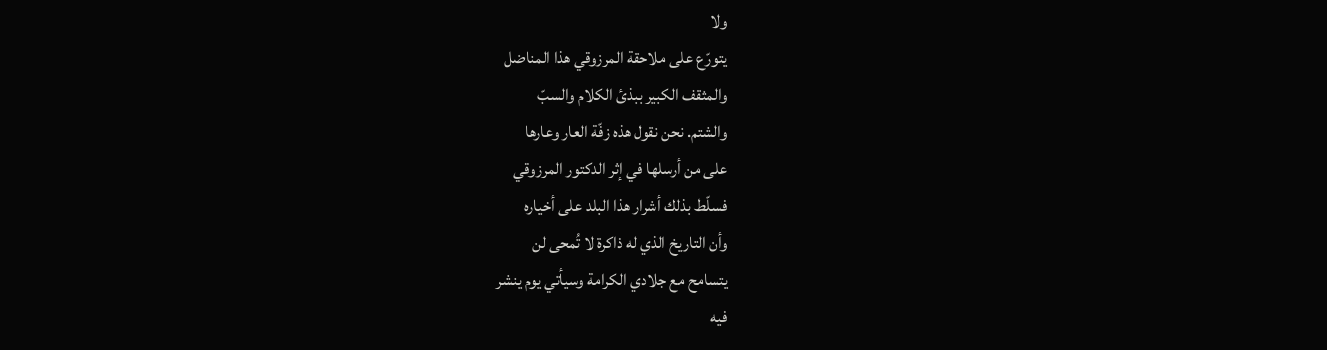ولا
يتورّع على ملاحقة المرزوقي هذا المناضل
والمثقف الكبير ببذئ الكلام والسبّ
والشتم. نحن نقول هذه زفّة العار وعارها
على من أرسلها في إثر الدكتور المرزوقي
فسلّط بذلك أشرار هذا البلد على أخياره
وأن التاريخ الذي له ذاكرة لا تُمحى لن
يتسامح مع جلادي الكرامة وسيأتي يوم ينشر
فيه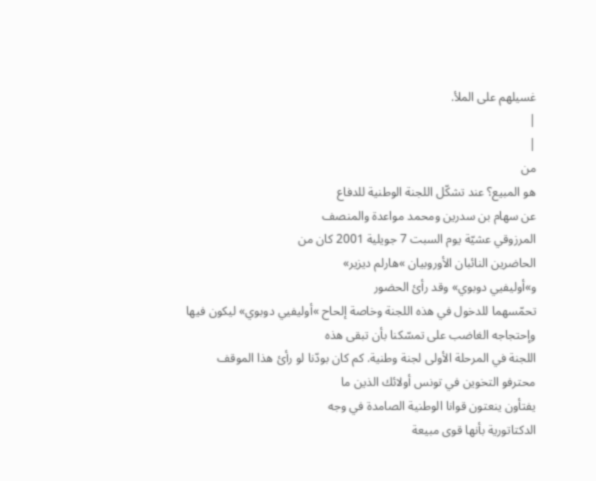غسيلهم على الملأ.
|
|
من
هو المبيع؟ عند تشكّل اللجنة الوطنية للدفاع
عن سهام بن سدرين ومحمد مواعدة والمنصف
المرزوقي عشيّة يوم السبت 7 جويلية 2001 كان من
الحاضرين النائبان الأوروبيان »هارلم ديزير»
و»أوليفيي دوبوي» وقد رأئ الحضور
تحمّسهما للدخول في هذه اللجنة وخاصة إلحاح »أوليفيي دوبوي» ليكون فيها
وإحتجاجه الغاضب على تمسّكنا بأن تبقى هذه
اللجنة في المرحلة الأولى لجنة وطنية. كم كان بودّنا لو رأئ هذا الموقف
محترفو التخوين في تونس أولائك الذين ما
يفتأون ينعتون قوانا الوطنية الصامدة في وجه
الدكتاتورية بأنها قوى مبيعة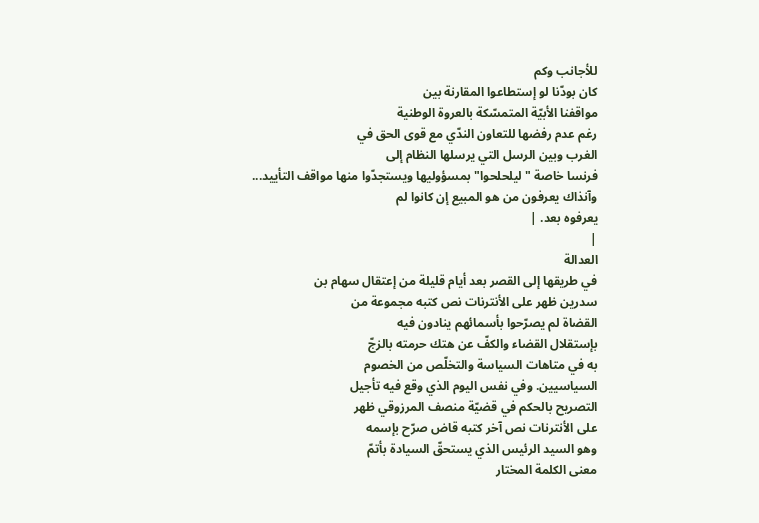للأجانب وكم
كان بودّنا لو إستطاعوا المقارنة بين
مواقفنا الأبيّة المتمسّكة بالعروة الوطنية
رغم عدم رفضها للتعاون الندّي مع قوى الحق في
الغرب وبين الرسل التي يرسلها النظام إلى
فرنسا خاصة "ليلحلحوا" بمسؤوليها ويستجدّوا منها مواقف التأييد...
وآنذاك يعرفون من هو المبيع إن كانوا لم
يعرفوه بعد. |
|
العدالة
في طريقها إلى القصر بعد أيام قليلة من إعتقال سهام بن
سدرين ظهر على الأنترنات نص كتبه مجموعة من
القضاة لم يصرّحوا بأسمائهم ينادون فيه
بإستقلال القضاء والكفّ عن هتك حرمته بالزجّ
به في متاهات السياسة والتخلّص من الخصوم
السياسيين. وفي نفس اليوم الذي وقع فيه تأجيل
التصريح بالحكم في قضيّة منصف المرزوقي ظهر
على الأنترنات نص آخر كتبه قاض صرّح بإسمه
وهو السيد الرئيس الذي يستحقّ السيادة بأتمّ
معنى الكلمة المختار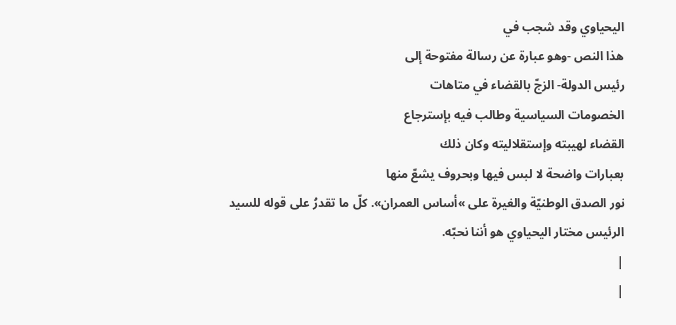اليحياوي وقد شجب في
هذا النص -وهو عبارة عن رسالة مفتوحة إلى
رئيس الدولة- الزجّ بالقضاء في متاهات
الخصومات السياسية وطالب فيه بإسترجاع
القضاء لهيبته وإستقلاليته وكان ذلك
بعبارات واضحة لا لبس فيها وبحروف يشعّ منها
نور الصدق الوطنيّة والغيرة على »أساس العمران». كلّ ما تقدرُ على قوله للسيد
الرئيس مختار اليحياوي هو أننا نحبّه.
|
|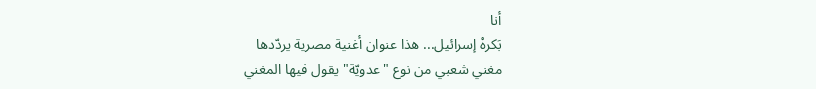أنا
بَكرهْ إسرائيل... هذا عنوان أغنية مصرية يردّدها
مغني شعبي من نوع "عدويّة" يقول فيها المغني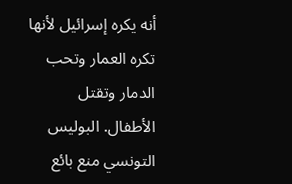أنه يكره إسرائيل لأنها
تكره العمار وتحب الدمار وتقتل الأطفال. البوليس التونسي منع بائع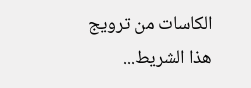الكاسات من ترويج هذا الشريط...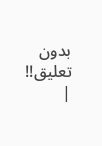بدون تعليق!! |